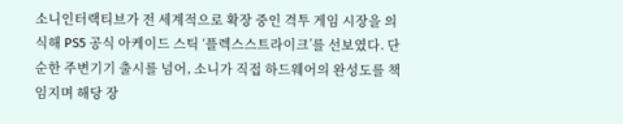소니인터랙티브가 전 세계적으로 확장 중인 격투 게임 시장을 의식해 PS5 공식 아케이드 스틱 ‘플렉스스트라이크’를 선보였다. 단순한 주변기기 출시를 넘어, 소니가 직접 하드웨어의 완성도를 책임지며 해당 장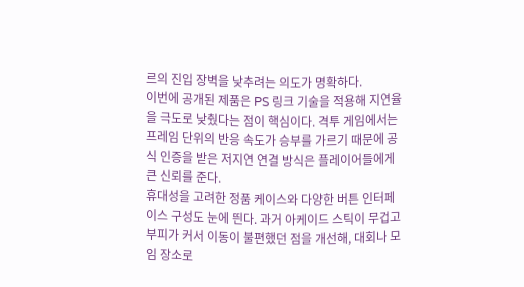르의 진입 장벽을 낮추려는 의도가 명확하다.
이번에 공개된 제품은 PS 링크 기술을 적용해 지연율을 극도로 낮췄다는 점이 핵심이다. 격투 게임에서는 프레임 단위의 반응 속도가 승부를 가르기 때문에 공식 인증을 받은 저지연 연결 방식은 플레이어들에게 큰 신뢰를 준다.
휴대성을 고려한 정품 케이스와 다양한 버튼 인터페이스 구성도 눈에 띈다. 과거 아케이드 스틱이 무겁고 부피가 커서 이동이 불편했던 점을 개선해, 대회나 모임 장소로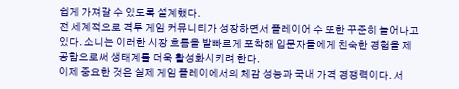쉽게 가져갈 수 있도록 설계했다.
전 세계적으로 격투 게임 커뮤니티가 성장하면서 플레이어 수 또한 꾸준히 늘어나고 있다. 소니는 이러한 시장 흐름을 발빠르게 포착해 입문자들에게 친숙한 경험을 제공함으로써 생태계를 더욱 활성화시키려 한다.
이제 중요한 것은 실제 게임 플레이에서의 체감 성능과 국내 가격 경쟁력이다. 서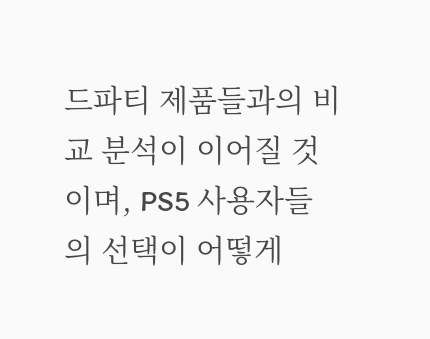드파티 제품들과의 비교 분석이 이어질 것이며, PS5 사용자들의 선택이 어떻게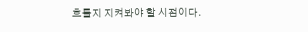흐를지 지켜봐야 할 시점이다.